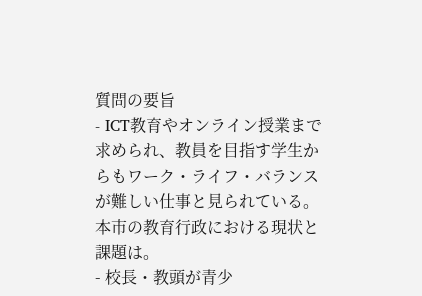質問の要旨
- ICT教育やオンライン授業まで求められ、教員を目指す学生からもワーク・ライフ・バランスが難しい仕事と見られている。本市の教育行政における現状と課題は。
- 校長・教頭が青少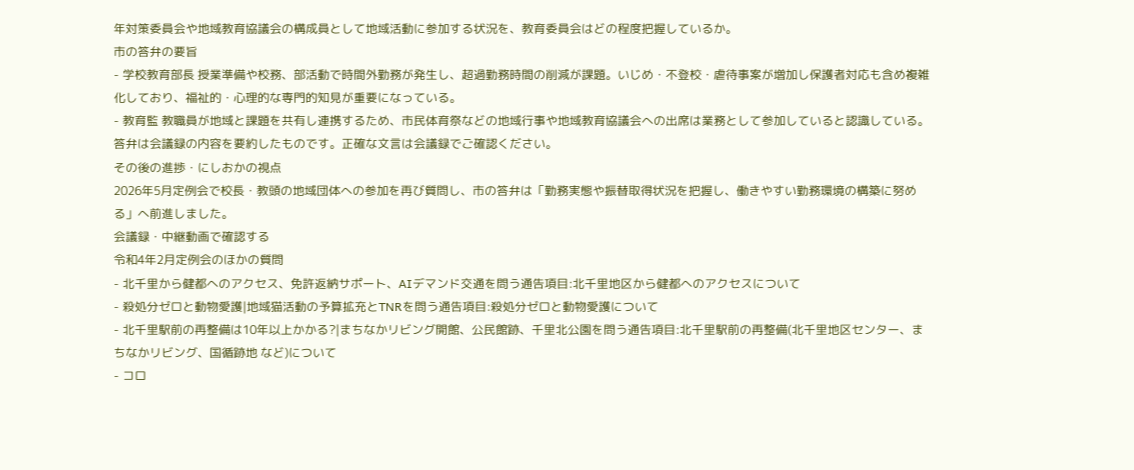年対策委員会や地域教育協議会の構成員として地域活動に参加する状況を、教育委員会はどの程度把握しているか。
市の答弁の要旨
- 学校教育部長 授業準備や校務、部活動で時間外勤務が発生し、超過勤務時間の削減が課題。いじめ・不登校・虐待事案が増加し保護者対応も含め複雑化しており、福祉的・心理的な専門的知見が重要になっている。
- 教育監 教職員が地域と課題を共有し連携するため、市民体育祭などの地域行事や地域教育協議会への出席は業務として参加していると認識している。
答弁は会議録の内容を要約したものです。正確な文言は会議録でご確認ください。
その後の進捗・にしおかの視点
2026年5月定例会で校長・教頭の地域団体への参加を再び質問し、市の答弁は「勤務実態や振替取得状況を把握し、働きやすい勤務環境の構築に努める」へ前進しました。
会議録・中継動画で確認する
令和4年2月定例会のほかの質問
- 北千里から健都へのアクセス、免許返納サポート、AIデマンド交通を問う通告項目:北千里地区から健都へのアクセスについて
- 殺処分ゼロと動物愛護|地域猫活動の予算拡充とTNRを問う通告項目:殺処分ゼロと動物愛護について
- 北千里駅前の再整備は10年以上かかる?|まちなかリビング開館、公民館跡、千里北公園を問う通告項目:北千里駅前の再整備(北千里地区センター、まちなかリビング、国循跡地 など)について
- コロ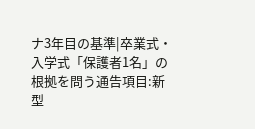ナ3年目の基準|卒業式・入学式「保護者1名」の根拠を問う通告項目:新型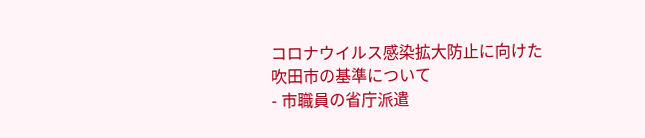コロナウイルス感染拡大防止に向けた吹田市の基準について
- 市職員の省庁派遣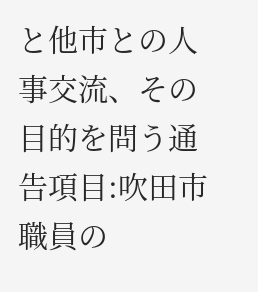と他市との人事交流、その目的を問う通告項目:吹田市職員の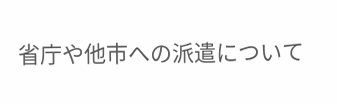省庁や他市への派遣について